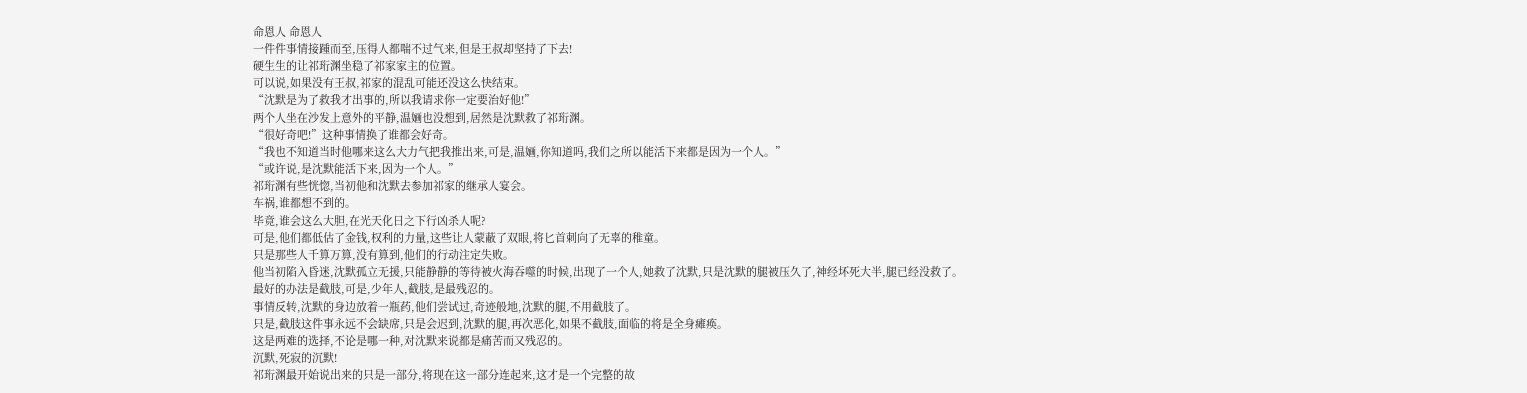命恩人 命恩人
一件件事情接踵而至,压得人都喘不过气来,但是王叔却坚持了下去!
硬生生的让祁珩渊坐稳了祁家家主的位置。
可以说,如果没有王叔,祁家的混乱可能还没这么快结束。
“沈默是为了救我才出事的,所以我请求你一定要治好他!”
两个人坐在沙发上意外的平静,温婳也没想到,居然是沈默救了祁珩渊。
“很好奇吧!”这种事情换了谁都会好奇。
“我也不知道当时他哪来这么大力气把我推出来,可是,温婳,你知道吗,我们之所以能活下来都是因为一个人。”
“或许说,是沈默能活下来,因为一个人。”
祁珩渊有些恍惚,当初他和沈默去参加祁家的继承人宴会。
车祸,谁都想不到的。
毕竟,谁会这么大胆,在光天化日之下行凶杀人呢?
可是,他们都低估了金钱,权利的力量,这些让人蒙蔽了双眼,将匕首刺向了无辜的稚童。
只是那些人千算万算,没有算到,他们的行动注定失败。
他当初陷入昏迷,沈默孤立无援,只能静静的等待被火海吞噬的时候,出现了一个人,她救了沈默,只是沈默的腿被压久了,神经坏死大半,腿已经没救了。
最好的办法是截肢,可是,少年人,截肢,是最残忍的。
事情反转,沈默的身边放着一瓶药,他们尝试过,奇迹般地,沈默的腿,不用截肢了。
只是,截肢这件事永远不会缺席,只是会迟到,沈默的腿,再次恶化,如果不截肢,面临的将是全身瘫痪。
这是两难的选择,不论是哪一种,对沈默来说都是痛苦而又残忍的。
沉默,死寂的沉默!
祁珩渊最开始说出来的只是一部分,将现在这一部分连起来,这才是一个完整的故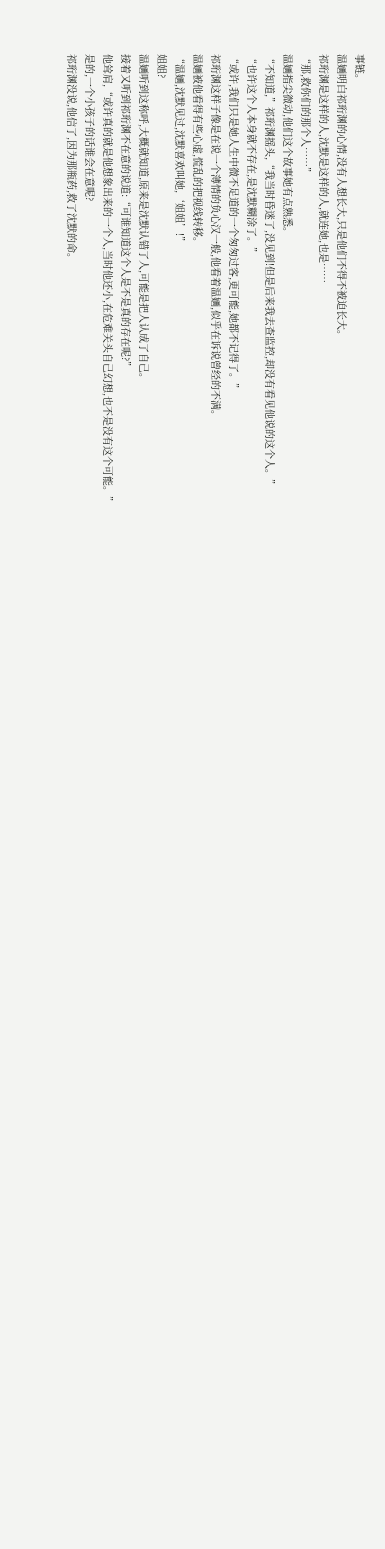事链。
温婳明白祁珩渊的心情,没有人想长大,只是他们不得不被迫长大。
祁珩渊是这样的人,沈默是这样的人,就连她,也是……
“那,救你们的那个人……”
温婳指尖微动,他们这个故事她有点熟悉。
“不知道,”祁珩渊摇头,“我当时昏迷了,没见到!但是后来我去查监控,却没有看见他说的这个人。”
“也许这个人本身就不存在,是沈默糊涂了。”
“或许,我们只是她人生中微不足道的一个匆匆过客,更可能,她都不记得了。”
祁珩渊这样子像是在说一个薄情的负心汉一般,他看着温婳,似乎在诉说曾经的不满。
温婳被他看得有些心虚,慌乱的把视线转移。
“温婳,沈默见过,沈默喜欢叫她,‘姐姐’!”
姐姐?
温婳听到这称呼,大概就知道,原来是沈默认错了人,可能是把人认成了自己。
接着又听到祁珩渊不在意的说道:“可谁知道这个人是不是真的存在呢?”
他耸肩,“或许真的就是他想象出来的一个人,当时他还小,在危难关头自己幻想,也不是没有这个可能。”
是的,一个小孩子的话谁会在意呢?
祁珩渊没说,他信了,因为那瓶药,救了沈默的命。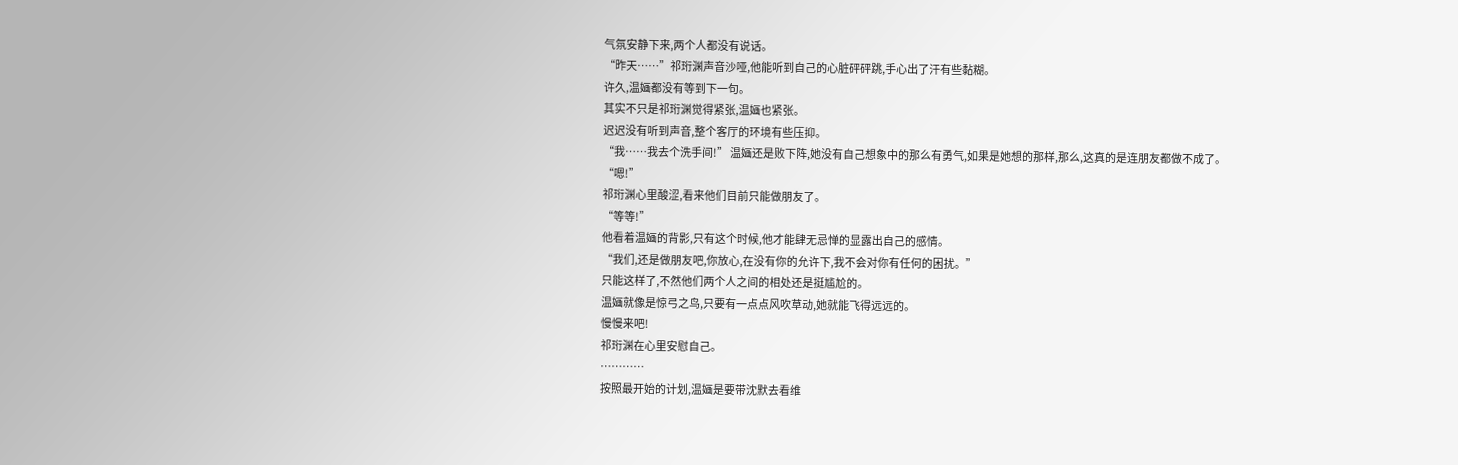气氛安静下来,两个人都没有说话。
“昨天……”祁珩渊声音沙哑,他能听到自己的心脏砰砰跳,手心出了汗有些黏糊。
许久,温婳都没有等到下一句。
其实不只是祁珩渊觉得紧张,温婳也紧张。
迟迟没有听到声音,整个客厅的环境有些压抑。
“我……我去个洗手间!” 温婳还是败下阵,她没有自己想象中的那么有勇气,如果是她想的那样,那么,这真的是连朋友都做不成了。
“嗯!”
祁珩渊心里酸涩,看来他们目前只能做朋友了。
“等等!”
他看着温婳的背影,只有这个时候,他才能肆无忌惮的显露出自己的感情。
“我们,还是做朋友吧,你放心,在没有你的允许下,我不会对你有任何的困扰。”
只能这样了,不然他们两个人之间的相处还是挺尴尬的。
温婳就像是惊弓之鸟,只要有一点点风吹草动,她就能飞得远远的。
慢慢来吧!
祁珩渊在心里安慰自己。
…………
按照最开始的计划,温婳是要带沈默去看维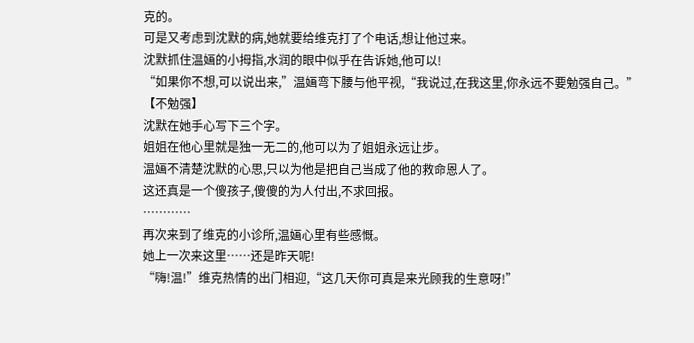克的。
可是又考虑到沈默的病,她就要给维克打了个电话,想让他过来。
沈默抓住温婳的小拇指,水润的眼中似乎在告诉她,他可以!
“如果你不想,可以说出来,”温婳弯下腰与他平视,“我说过,在我这里,你永远不要勉强自己。”
【不勉强】
沈默在她手心写下三个字。
姐姐在他心里就是独一无二的,他可以为了姐姐永远让步。
温婳不清楚沈默的心思,只以为他是把自己当成了他的救命恩人了。
这还真是一个傻孩子,傻傻的为人付出,不求回报。
…………
再次来到了维克的小诊所,温婳心里有些感慨。
她上一次来这里……还是昨天呢!
“嗨!温!”维克热情的出门相迎,“这几天你可真是来光顾我的生意呀!”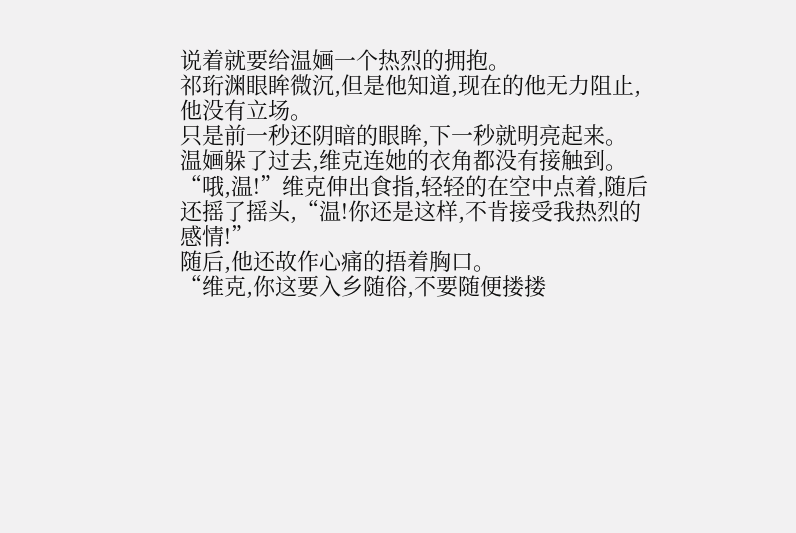说着就要给温婳一个热烈的拥抱。
祁珩渊眼眸微沉,但是他知道,现在的他无力阻止,他没有立场。
只是前一秒还阴暗的眼眸,下一秒就明亮起来。
温婳躲了过去,维克连她的衣角都没有接触到。
“哦,温!”维克伸出食指,轻轻的在空中点着,随后还摇了摇头,“温!你还是这样,不肯接受我热烈的感情!”
随后,他还故作心痛的捂着胸口。
“维克,你这要入乡随俗,不要随便搂搂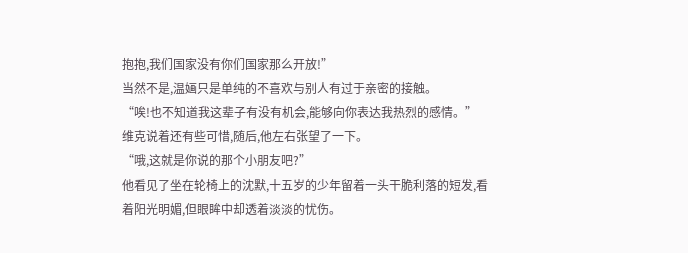抱抱,我们国家没有你们国家那么开放!”
当然不是,温婳只是单纯的不喜欢与别人有过于亲密的接触。
“唉!也不知道我这辈子有没有机会,能够向你表达我热烈的感情。”
维克说着还有些可惜,随后,他左右张望了一下。
“哦,这就是你说的那个小朋友吧?”
他看见了坐在轮椅上的沈默,十五岁的少年留着一头干脆利落的短发,看着阳光明媚,但眼眸中却透着淡淡的忧伤。